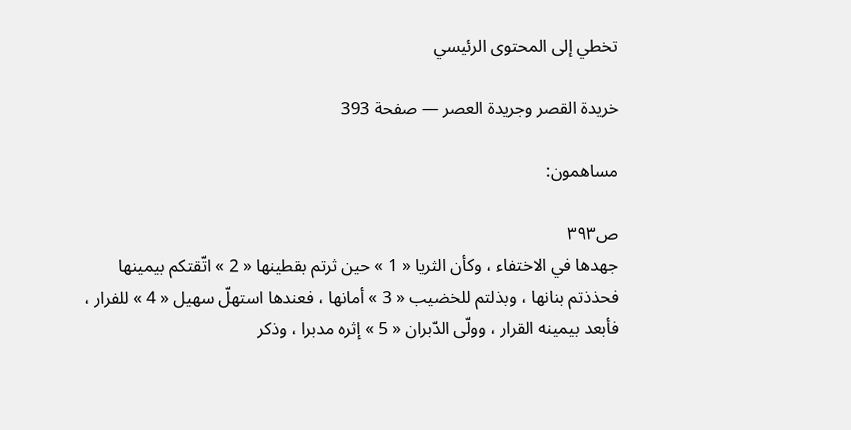تخطي إلى المحتوى الرئيسي

خريدة القصر وجريدة العصر — صفحة 393

مساهمون:

ص٣٩٣
جهدها في الاختفاء ، وكأن الثريا « 1 » حين ثرتم بقطينها « 2 » اتّقتكم بيمينها فحذذتم بنانها ، وبذلتم للخضيب « 3 » أمانها ، فعندها استهلّ سهيل « 4 » للفرار ، فأبعد بيمينه القرار ، وولّى الدّبران « 5 » إثره مدبرا ، وذكر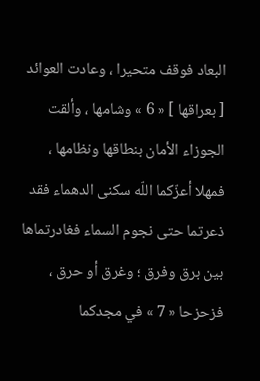البعاد فوقف متحيرا ، وعادت العوائد [ بعراقها ] « 6 » وشامها ، وألقت الجوزاء الأمان بنطاقها ونظامها ، فمهلا أعزّكما اللّه سكنى الدهماء فقد ذعرتما حتى نجوم السماء فغادرتماها بين برق وفرق ؛ وغرق أو حرق ، فزحزحا « 7 » في مجدكما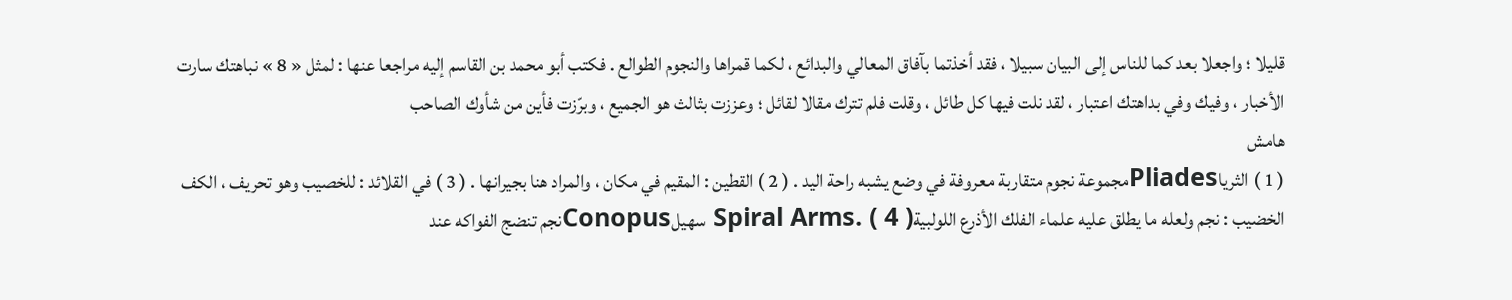قليلا ؛ واجعلا بعد كما للناس إلى البيان سبيلا ، فقد أخذتما بآفاق المعالي والبدائع ، لكما قمراها والنجوم الطوالع . فكتب أبو محمد بن القاسم إليه مراجعا عنها : لمثل « 8 » نباهتك سارت الأخبار ، وفيك وفي بداهتك اعتبار ، لقد نلت فيها كل طائل ، وقلت فلم تترك مقالا لقائل ؛ وعززت بثالث هو الجميع ، وبرّزت فأين من شأوك الصاحب
هامش
( 1 ) الثرياPliadesمجموعة نجوم متقاربة معروفة في وضع يشبه راحة اليد . ( 2 ) القطين : المقيم في مكان ، والمراد هنا بجيرانها . ( 3 ) في القلائد : للخصيب وهو تحريف ، الكف الخضيب : نجم ولعله ما يطلق عليه علماء الفلك الأذرع اللولبيةSpiral Arms. ( 4 ) سهيلConopusنجم تنضج الفواكه عند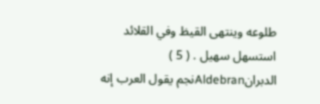طلوعه وينتهى القيظ وفي القلائد استسهل سهيل . ( 5 ) الدبرانAldebranنجم يقول العرب إنه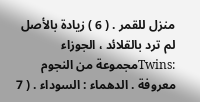منزل للقمر . ( 6 ) زيادة بالأصل لم ترد بالقلائد ، الجوزاء :Twinsمجموعة من النجوم معروفة . الدهماء : السوداء . ( 7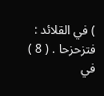) في القلائد : فتزحزحا . ( 8 ) في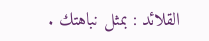القلائد : بمثل نباهتك .